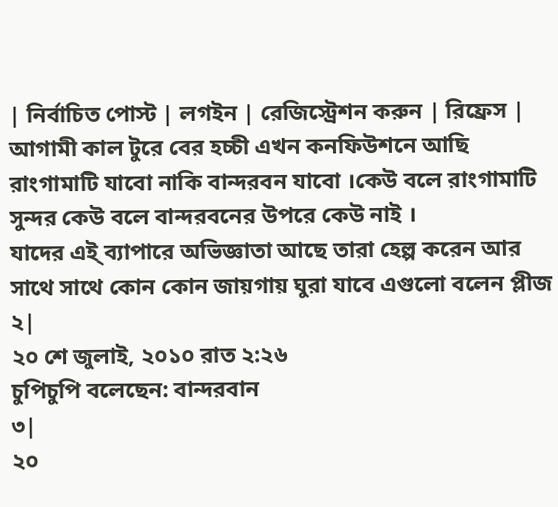| নির্বাচিত পোস্ট | লগইন | রেজিস্ট্রেশন করুন | রিফ্রেস |
আগামী কাল টুরে বের হচ্চী এখন কনফিউশনে আছি রাংগামাটি যাবো নাকি বান্দরবন যাবো ।কেউ বলে রাংগামাটি সুন্দর কেউ বলে বান্দরবনের উপরে কেউ নাই ।
যাদের এই্ ব্যাপারে অভিজ্ঞাতা আছে তারা হেল্প করেন আর সাথে সাথে কোন কোন জায়গায় ঘুরা যাবে এগুলো বলেন প্লীজ
২|
২০ শে জুলাই, ২০১০ রাত ২:২৬
চুপিচুপি বলেছেন: বান্দরবান
৩|
২০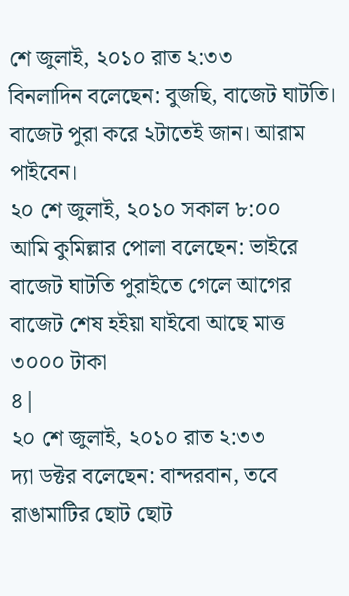শে জুলাই, ২০১০ রাত ২:৩৩
বিনলাদিন বলেছেন: বুজছি, বাজেট ঘাটতি। বাজেট পুরা করে ২টাতেই জান। আরাম পাইবেন।
২০ শে জুলাই, ২০১০ সকাল ৮:০০
আমি কুমিল্লার পোলা বলেছেন: ভাইরে বাজেট ঘাটতি পুরাইতে গেলে আগের বাজেট শেষ হইয়া যাইবো আছে মাত্ত ৩০০০ টাকা
৪|
২০ শে জুলাই, ২০১০ রাত ২:৩৩
দ্যা ডক্টর বলেছেন: বান্দরবান, তবে রাঙামাটির ছোট ছোট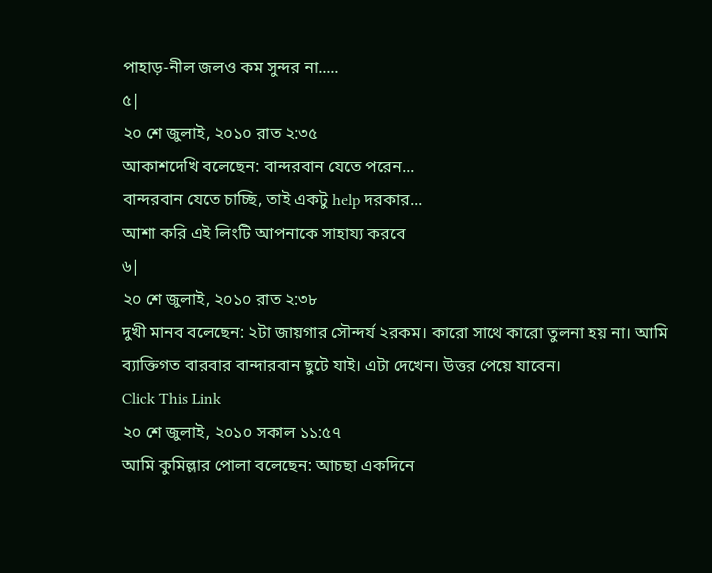পাহাড়-নীল জলও কম সুন্দর না.....
৫|
২০ শে জুলাই, ২০১০ রাত ২:৩৫
আকাশদেখি বলেছেন: বান্দরবান যেতে পরেন...
বান্দরবান যেতে চাচ্ছি, তাই একটু help দরকার...
আশা করি এই লিংটি আপনাকে সাহায্য করবে
৬|
২০ শে জুলাই, ২০১০ রাত ২:৩৮
দুখী মানব বলেছেন: ২টা জায়গার সৌন্দর্য ২রকম। কারো সাথে কারো তুলনা হয় না। আমি ব্যাক্তিগত বারবার বান্দারবান ছুটে যাই। এটা দেখেন। উত্তর পেয়ে যাবেন।
Click This Link
২০ শে জুলাই, ২০১০ সকাল ১১:৫৭
আমি কুমিল্লার পোলা বলেছেন: আচছা একদিনে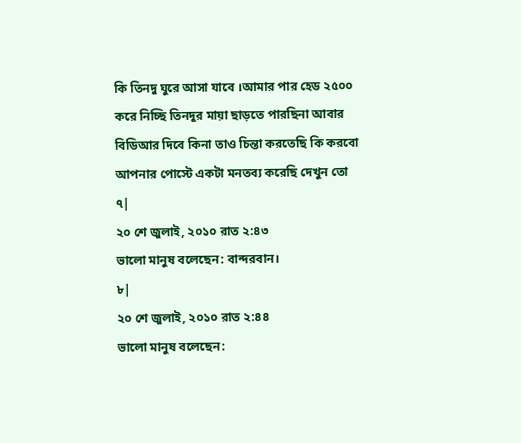কি তিনদু ঘুরে আসা যাবে ।আমার পার হেড ২৫০০ করে নিচ্ছি তিনদুর মায়া ছাড়তে পারছিনা আবার বিডিআর দিবে কিনা তাও চিন্তা করতেছি কি করবো আপনার পোস্টে একটা মনতব্য করেছি দেখুন তো
৭|
২০ শে জুলাই, ২০১০ রাত ২:৪৩
ভালো মানুষ বলেছেন: বান্দরবান।
৮|
২০ শে জুলাই, ২০১০ রাত ২:৪৪
ভালো মানুষ বলেছেন: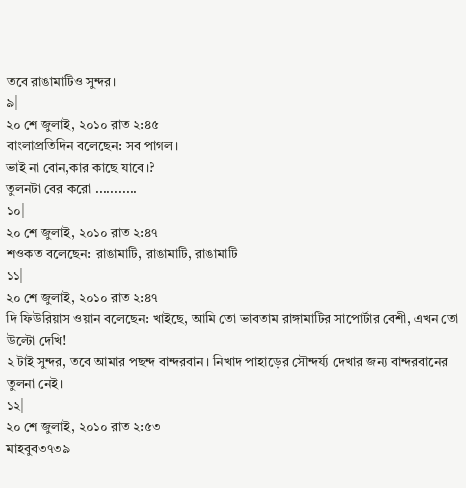তবে রাঙামাটিও সুন্দর।
৯|
২০ শে জুলাই, ২০১০ রাত ২:৪৫
বাংলাপ্রতিদিন বলেছেন: সব পাগল।
ভাই না বোন,কার কাছে যাবে।?
তুলনটা বের করো ...........
১০|
২০ শে জুলাই, ২০১০ রাত ২:৪৭
শওকত বলেছেন: রাঙামাটি, রাঙামাটি, রাঙামাটি
১১|
২০ শে জুলাই, ২০১০ রাত ২:৪৭
দি ফিউরিয়াস ওয়ান বলেছেন: খাইছে, আমি তো ভাবতাম রাঙ্গামাটির সাপোর্টার বেশী, এখন তো উল্টো দেখি!
২ টাই সুন্দর, তবে আমার পছন্দ বান্দরবান। নিখাদ পাহাড়ের সৌন্দর্য্য দেখার জন্য বান্দরবানের তুলনা নেই।
১২|
২০ শে জুলাই, ২০১০ রাত ২:৫৩
মাহবুব৩৭৩৯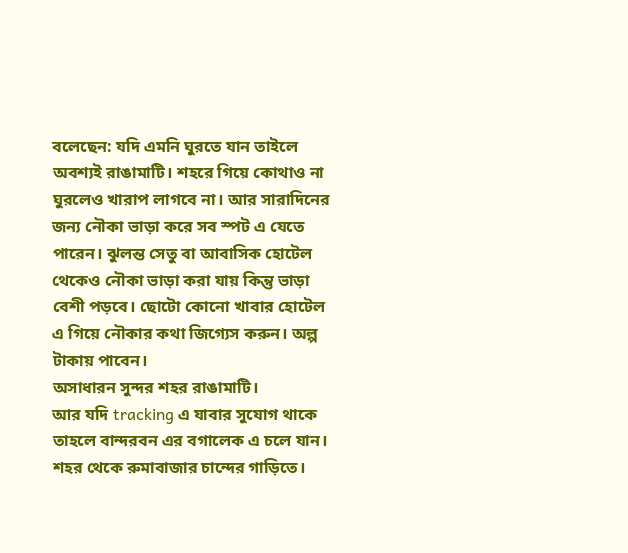বলেছেন: যদি এমনি ঘুরতে যান তাইলে অবশ্যই রাঙামাটি। শহরে গিয়ে কোথাও না ঘুরলেও খারাপ লাগবে না। আর সারাদিনের জন্য নৌকা ভাড়া করে সব স্পট এ যেতে পারেন। ঝুলন্ত সেতু বা আবাসিক হোটেল থেকেও নৌকা ভাড়া করা যায় কিন্তু ভাড়া বেশী পড়বে। ছোটো কোনো খাবার হোটেল এ গিয়ে নৌকার কথা জিগ্যেস করুন। অল্প টাকায় পাবেন।
অসাধারন সুন্দর শহর রাঙামাটি।
আর যদি tracking এ যাবার সুযোগ থাকে তাহলে বান্দরবন এর বগালেক এ চলে যান। শহর থেকে রুমাবাজার চান্দের গাড়িতে।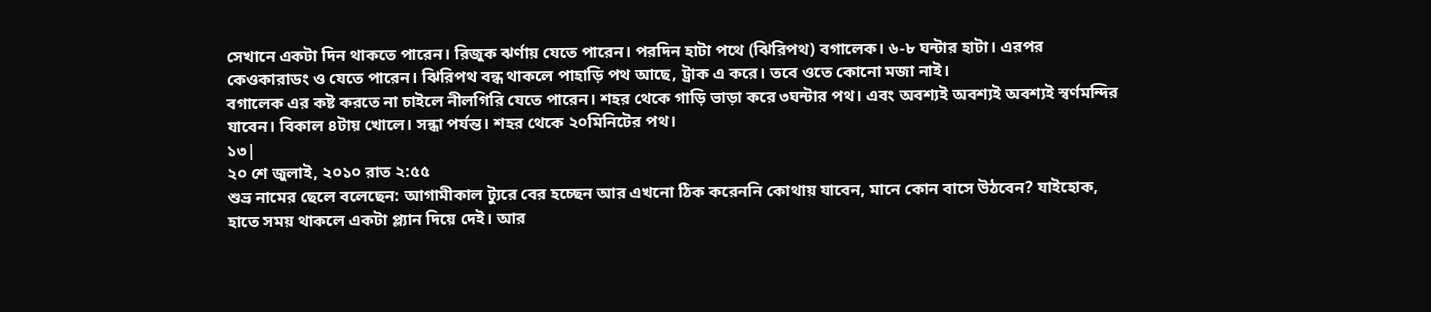সেখানে একটা দিন থাকতে পারেন। রিজুক ঝর্ণায় যেতে পারেন। পরদিন হাটা পথে (ঝিরিপথ) বগালেক। ৬-৮ ঘন্টার হাটা। এরপর কেওকারাডং ও যেতে পারেন। ঝিরিপথ বন্ধ থাকলে পাহাড়ি পথ আছে, ট্রাক এ করে। তবে ওতে কোনো মজা নাই।
বগালেক এর কষ্ট করতে না চাইলে নীলগিরি যেতে পারেন। শহর থেকে গাড়ি ভাড়া করে ৩ঘন্টার পথ। এবং অবশ্যই অবশ্যই অবশ্যই স্বর্ণমন্দির যাবেন। বিকাল ৪টায় খোলে। সন্ধা পর্যন্ত। শহর থেকে ২০মিনিটের পথ।
১৩|
২০ শে জুলাই, ২০১০ রাত ২:৫৫
শুভ্র নামের ছেলে বলেছেন: আগামীকাল ট্যুরে বের হচ্ছেন আর এখনো ঠিক করেননি কোথায় যাবেন, মানে কোন বাসে উঠবেন? যাইহোক, হাতে সময় থাকলে একটা প্ল্যান দিয়ে দেই। আর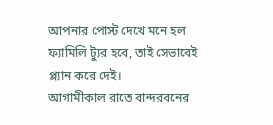আপনার পোস্ট দেখে মনে হল ফ্যামিলি ট্যুর হবে, তাই সেভাবেই প্ল্যান করে দেই।
আগামীকাল রাতে বান্দরবনের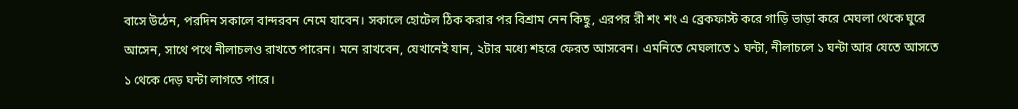বাসে উঠেন, পরদিন সকালে বান্দরবন নেমে যাবেন। সকালে হোটেল ঠিক করার পর বিশ্রাম নেন কিছু, এরপর রী শং শং এ ব্রেকফাস্ট করে গাড়ি ভাড়া করে মেঘলা থেকে ঘুরে আসেন, সাথে পথে নীলাচলও রাখতে পারেন। মনে রাখবেন, যেখানেই যান, ২টার মধ্যে শহরে ফেরত আসবেন। এমনিতে মেঘলাতে ১ ঘন্টা, নীলাচলে ১ ঘন্টা আর যেতে আসতে ১ থেকে দেড় ঘন্টা লাগতে পারে।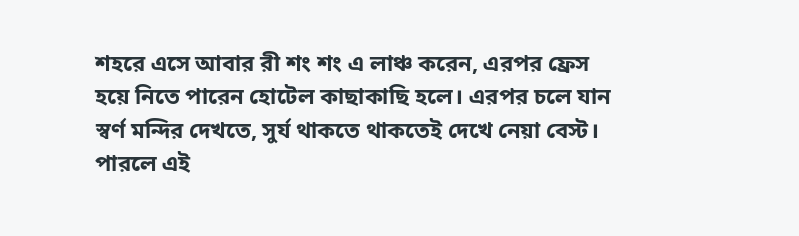শহরে এসে আবার রী শং শং এ লাঞ্চ করেন, এরপর ফ্রেস হয়ে নিতে পারেন হোটেল কাছাকাছি হলে। এরপর চলে যান স্বর্ণ মন্দির দেখতে, সুর্য থাকতে থাকতেই দেখে নেয়া বেস্ট। পারলে এই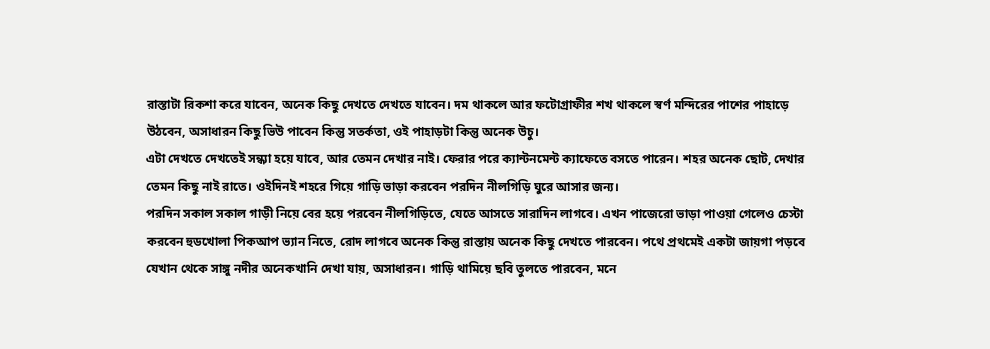রাস্তাটা রিকশা করে যাবেন, অনেক কিছু দেখতে দেখতে যাবেন। দম থাকলে আর ফটোগ্রাফীর শখ থাকলে স্বর্ণ মন্দিরের পাশের পাহাড়ে উঠবেন, অসাধারন কিছু ভিউ পাবেন কিন্তু সতর্কতা, ওই পাহাড়টা কিন্তু অনেক উচু।
এটা দেখতে দেখতেই সন্ধ্যা হয়ে যাবে, আর তেমন দেখার নাই। ফেরার পরে ক্যান্টনমেন্ট ক্যাফেতে বসতে পারেন। শহর অনেক ছোট, দেখার তেমন কিছু নাই রাতে। ওইদিনই শহরে গিয়ে গাড়ি ভাড়া করবেন পরদিন নীলগিড়ি ঘুরে আসার জন্য।
পরদিন সকাল সকাল গাড়ী নিয়ে বের হয়ে পরবেন নীলগিড়িতে, যেতে আসতে সারাদিন লাগবে। এখন পাজেরো ভাড়া পাওয়া গেলেও চেস্টা করবেন হুডখোলা পিকআপ ভ্যান নিতে, রোদ লাগবে অনেক কিন্তু রাস্তায় অনেক কিছু দেখতে পারবেন। পথে প্রথমেই একটা জায়গা পড়বে যেখান থেকে সাঙ্গু নদীর অনেকখানি দেখা যায়, অসাধারন। গাড়ি থামিয়ে ছবি তুলতে পারবেন, মনে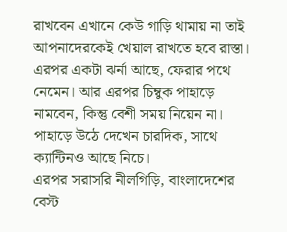রাখবেন এখানে কেউ গাড়ি থামায় না তাই আপনাদেরকেই খেয়াল রাখতে হবে রাস্তা। এরপর একটা ঝর্না আছে, ফেরার পথে নেমেন। আর এরপর চিম্বুক পাহাড়ে নামবেন, কিন্তু বেশী সময় নিয়েন না। পাহাড়ে উঠে দেখেন চারদিক, সাথে ক্যান্টিনও আছে নিচে।
এরপর সরাসরি নীলগিড়ি, বাংলাদেশের বেস্ট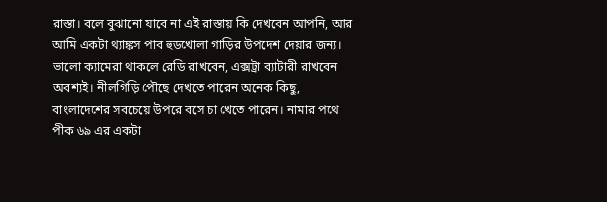রাস্তা। বলে বুঝানো যাবে না এই রাস্তায় কি দেখবেন আপনি, আর আমি একটা থ্যাঙ্কস পাব হুডখোলা গাড়ির উপদেশ দেয়ার জন্য। ভালো ক্যামেরা থাকলে রেডি রাখবেন, এক্সট্রা ব্যাটারী রাখবেন অবশ্যই। নীলগিড়ি পৌছে দেখতে পারেন অনেক কিছু, বাংলাদেশের সবচেয়ে উপরে বসে চা খেতে পারেন। নামার পথে পীক ৬৯ এর একটা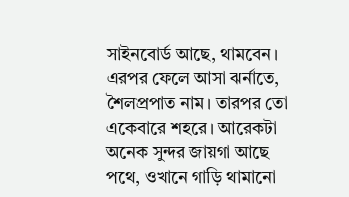সাইনবোর্ড আছে, থামবেন। এরপর ফেলে আসা ঝর্নাতে, শৈলপ্রপাত নাম। তারপর তো একেবারে শহরে। আরেকটা অনেক সুন্দর জায়গা আছে পথে, ওখানে গাড়ি থামানো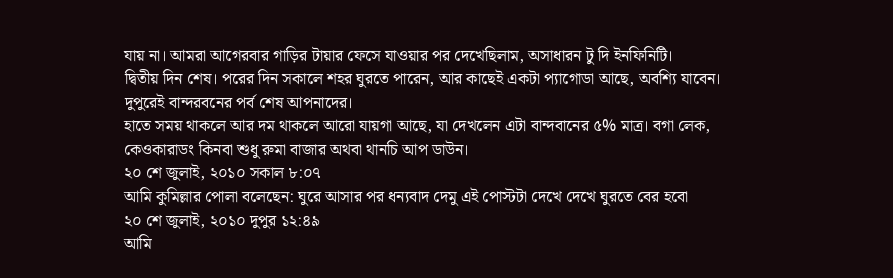যায় না। আমরা আগেরবার গাড়ির টায়ার ফেসে যাওয়ার পর দেখেছিলাম, অসাধারন টু দি ইনফিনিটি।
দ্বিতীয় দিন শেষ। পরের দিন সকালে শহর ঘুরতে পারেন, আর কাছেই একটা প্যাগোডা আছে, অবশ্যি যাবেন। দুপুরেই বান্দরবনের পর্ব শেষ আপনাদের।
হাতে সময় থাকলে আর দম থাকলে আরো যায়গা আছে, যা দেখলেন এটা বান্দবানের ৫% মাত্র। বগা লেক, কেওকারাডং কিনবা শুধু রুমা বাজার অথবা থানচি আপ ডাউন।
২০ শে জুলাই, ২০১০ সকাল ৮:০৭
আমি কুমিল্লার পোলা বলেছেন: ঘুরে আসার পর ধন্যবাদ দেমু এই পোস্টটা দেখে দেখে ঘুরতে বের হবো
২০ শে জুলাই, ২০১০ দুপুর ১২:৪৯
আমি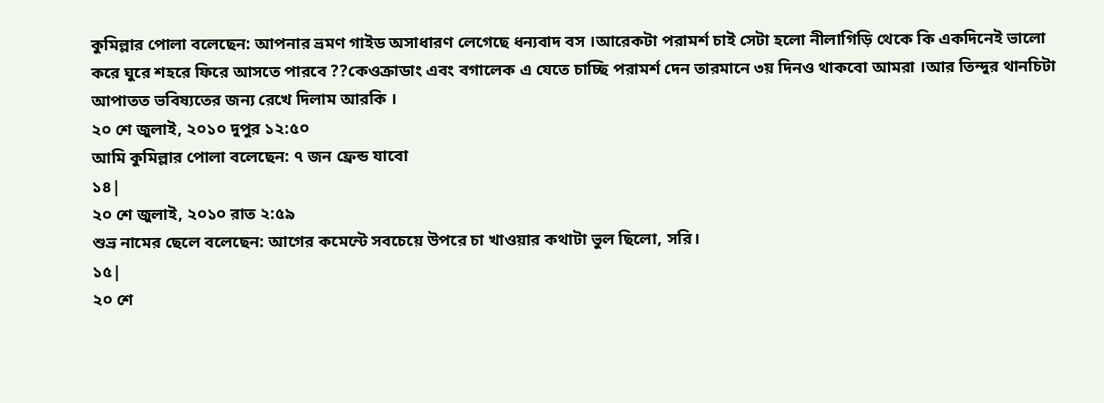কুমিল্লার পোলা বলেছেন: আপনার ভ্রমণ গাইড অসাধারণ লেগেছে ধন্যবাদ বস ।আরেকটা পরামর্শ চাই সেটা হলো নীলাগিড়ি থেকে কি একদিনেই ভালো করে ঘুরে শহরে ফিরে আসতে পারবে ??কেওক্রাডাং এবং বগালেক এ যেতে চাচ্ছি পরামর্শ দেন তারমানে ৩য় দিনও থাকবো আমরা ।আর তিন্দুর থানচিটা আপাতত ভবিষ্যতের জন্য রেখে দিলাম আরকি ।
২০ শে জুলাই, ২০১০ দুপুর ১২:৫০
আমি কুমিল্লার পোলা বলেছেন: ৭ জন ফ্রেন্ড যাবো
১৪|
২০ শে জুলাই, ২০১০ রাত ২:৫৯
শুভ্র নামের ছেলে বলেছেন: আগের কমেন্টে সবচেয়ে উপরে চা খাওয়ার কথাটা ভুল ছিলো, সরি।
১৫|
২০ শে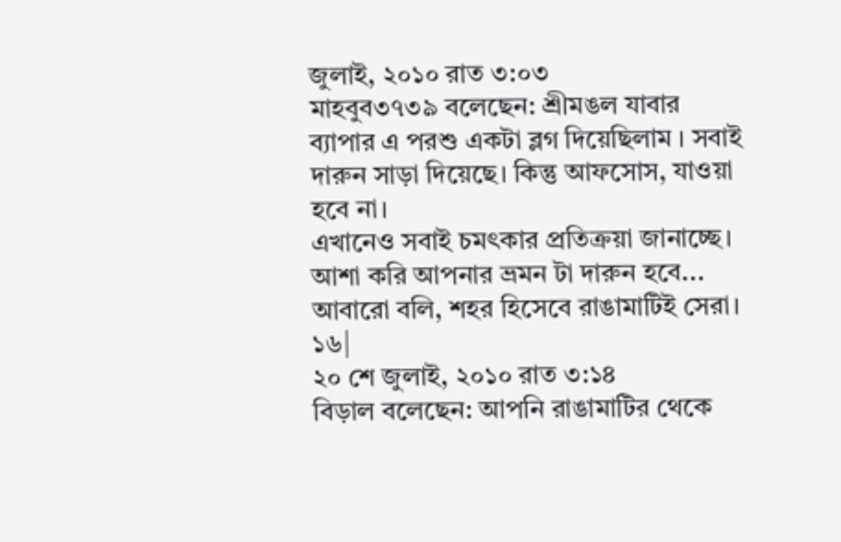জুলাই, ২০১০ রাত ৩:০৩
মাহবুব৩৭৩৯ বলেছেন: শ্রীমঙল যাবার ব্যাপার এ পরশু একটা ব্লগ দিয়েছিলাম । সবাই দারুন সাড়া দিয়েছে। কিন্তু আফসোস, যাওয়া হবে না।
এখানেও সবাই চমৎকার প্রতিক্রয়া জানাচ্ছে। আশা করি আপনার ভ্রমন টা দারুন হবে...
আবারো বলি, শহর হিসেবে রাঙামাটিই সেরা।
১৬|
২০ শে জুলাই, ২০১০ রাত ৩:১৪
বিড়াল বলেছেন: আপনি রাঙামাটির থেকে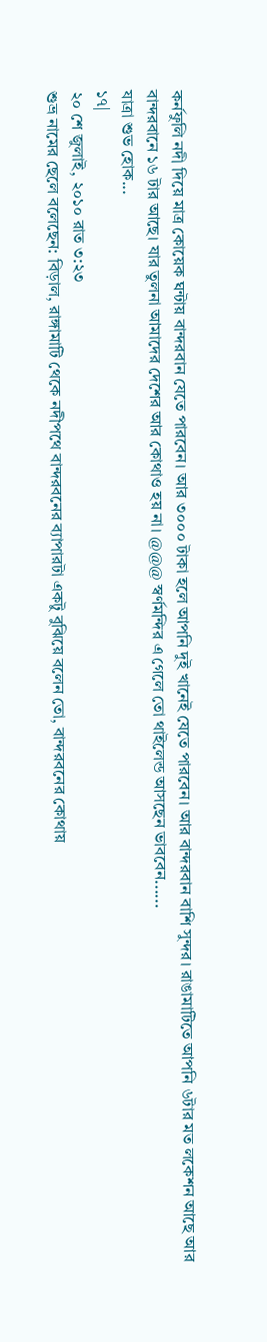কর্নফুলি নদী দিয়ে মাত্র কোয়েক ঘন্টায় বান্দরবান যেতে পারবেন। আর ৩০০০ টাকা হলে আপনি দুই খানেই যেতে পারবেন। আর বান্দরবান বাশি সুন্দর। রাঙামাটিতে আপনি ৬টার মত লকেশন আছে আর বান্দরবানে ১৬ টার আছে। যার তুলনা আমাদের দেশের আর কোথাও হয় না। @@@ স্বর্ণমন্দির এ গেলে তো থাইলেন্ড আসছেন ভাববেন......
যাত্রা শুভ হোক...
১৭|
২০ শে জুলাই, ২০১০ রাত ৩:২৩
শুভ্র নামের ছেলে বলেছেন: বিড়াল, রাঙ্গামাটি থেকে নদীপথে বান্দরবনের ব্যাপারটা একটু বুঝিয়ে বলেন তো, বান্দরবনের কোথায়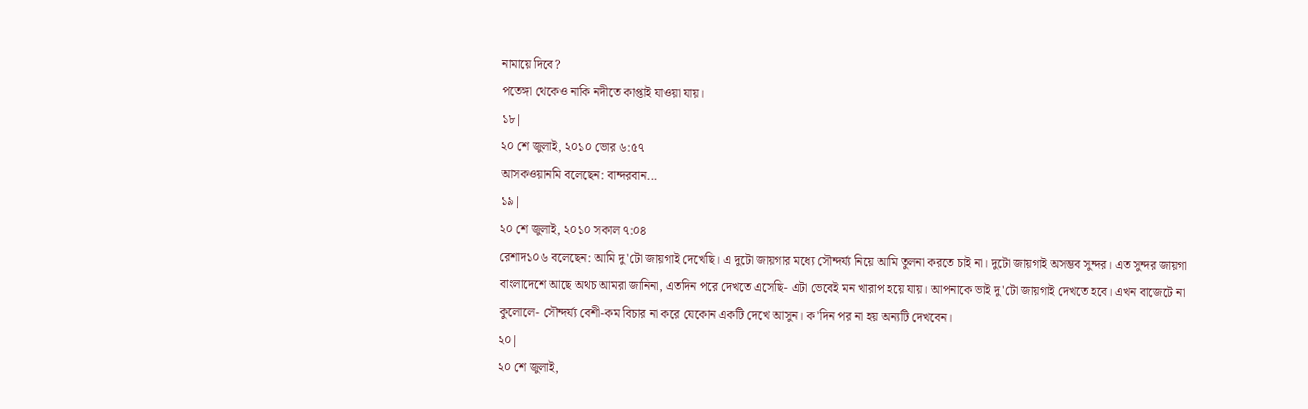নামায়ে দিবে?
পতেঙ্গা থেকেও নাকি নদীতে কাপ্তাই যাওয়া যায়।
১৮|
২০ শে জুলাই, ২০১০ ভোর ৬:৫৭
আসকওয়ানমি বলেছেন: বান্দরবান...
১৯|
২০ শে জুলাই, ২০১০ সকাল ৭:০৪
রেশাদ১০৬ বলেছেন: আমি দু'টো জায়গাই দেখেছি। এ দুটো জায়গার মধ্যে সৌন্দর্য্য নিয়ে আমি তুলনা করতে চাই না। দুটো জায়গাই অসম্ভব সুন্দর। এত সুন্দর জায়গা বাংলাদেশে আছে অথচ আমরা জানিনা, এতদিন পরে দেখতে এসেছি- এটা ভেবেই মন খারাপ হয়ে যায়। আপনাকে ভাই দু'টো জায়গাই দেখতে হবে। এখন বাজেটে না কুলোলে- সৌন্দর্য্য বেশী-কম বিচার না করে যেকোন একটি দেখে আসুন। ক'দিন পর না হয় অন্যটি দেখবেন।
২০|
২০ শে জুলাই,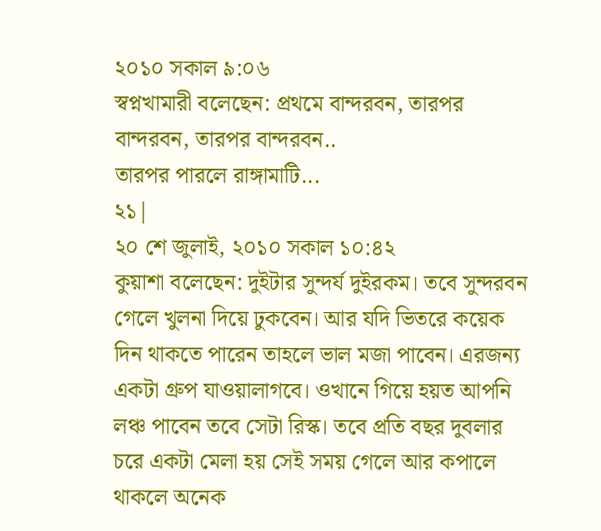২০১০ সকাল ৯:০৬
স্বপ্নখামারী বলেছেন: প্রথমে বান্দরবন, তারপর বান্দরবন, তারপর বান্দরবন..
তারপর পারলে রাঙ্গামাটি...
২১|
২০ শে জুলাই, ২০১০ সকাল ১০:৪২
কুয়াশা বলেছেন: দুইটার সুন্দর্য দুইরকম। তবে সুন্দরবন গেলে খুলনা দিয়ে ঢুকবেন। আর যদি ভিতরে কয়েক দিন থাকতে পারেন তাহলে ভাল মজা পাবেন। এরজন্য একটা গ্রুপ যাওয়ালাগবে। ওখানে গিয়ে হয়ত আপনি লঞ্চ পাবেন তবে সেটা রিস্ক। তবে প্রতি বছর দুবলার চরে একটা মেলা হয় সেই সময় গেলে আর কপালে থাকলে অনেক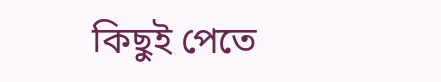কিছুই পেতে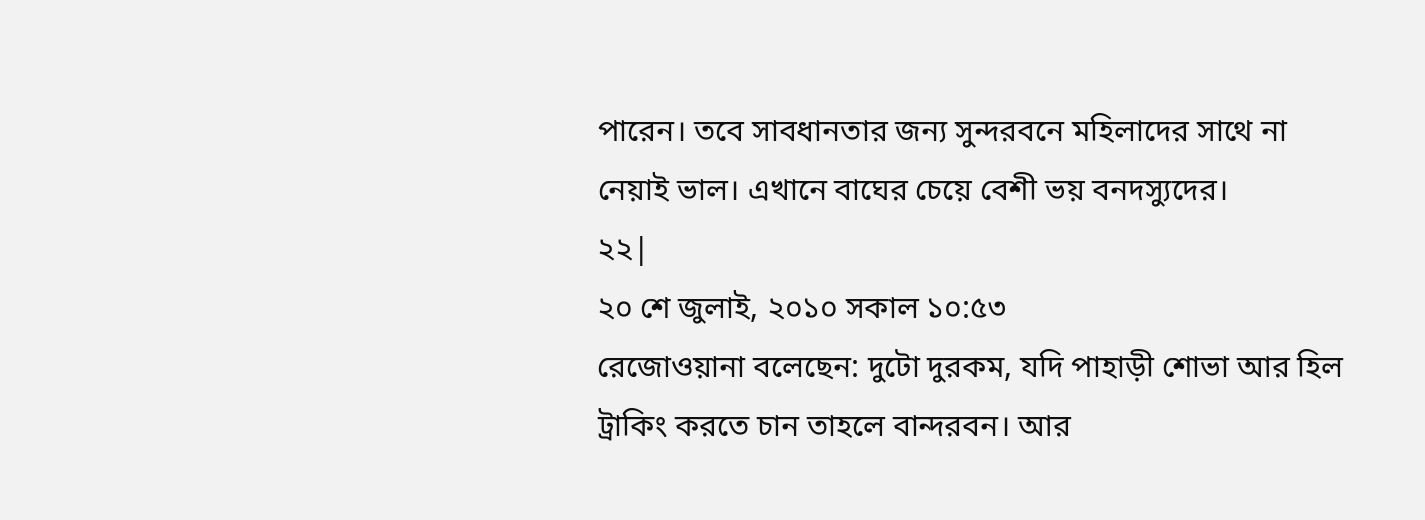পারেন। তবে সাবধানতার জন্য সুন্দরবনে মহিলাদের সাথে না নেয়াই ভাল। এখানে বাঘের চেয়ে বেশী ভয় বনদস্যুদের।
২২|
২০ শে জুলাই, ২০১০ সকাল ১০:৫৩
রেজোওয়ানা বলেছেন: দুটো দুরকম, যদি পাহাড়ী শোভা আর হিল ট্রাকিং করতে চান তাহলে বান্দরবন। আর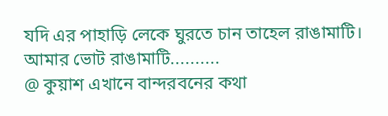যদি এর পাহাড়ি লেকে ঘুরতে চান তাহেল রাঙামাটি। আমার ভোট রাঙামাটি..........
@ কুয়াশ এখানে বান্দরবনের কথা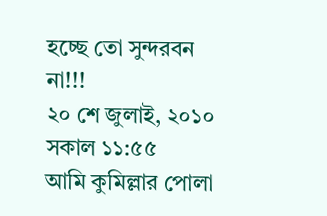হচ্ছে তো সুন্দরবন না!!!
২০ শে জুলাই, ২০১০ সকাল ১১:৫৫
আমি কুমিল্লার পোলা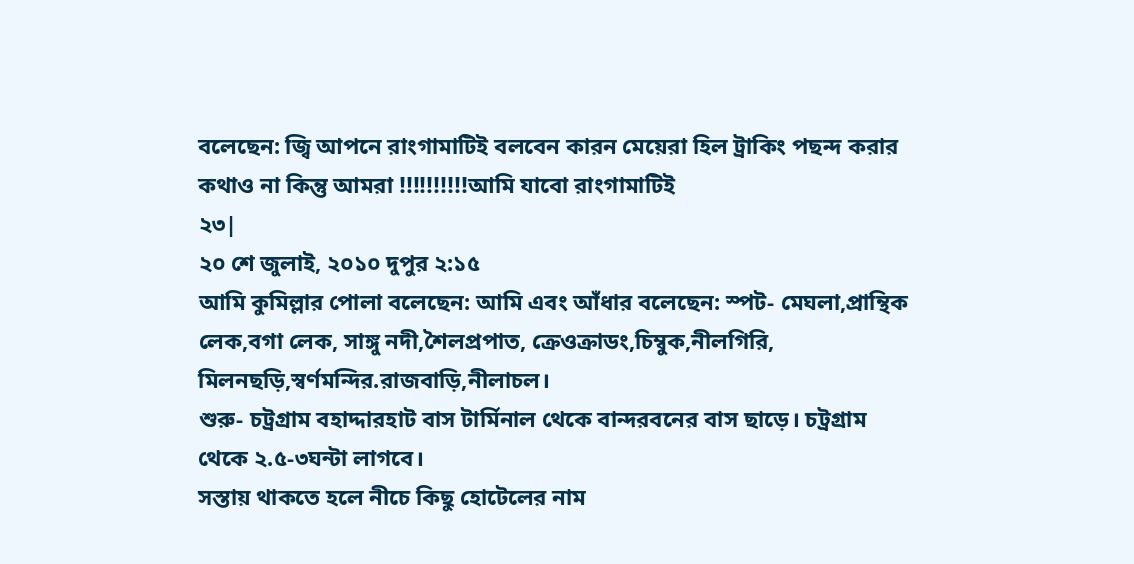বলেছেন: জ্বি আপনে রাংগামাটিই বলবেন কারন মেয়েরা হিল ট্রাকিং পছন্দ করার কথাও না কিন্তু আমরা !!!!!!!!!!আমি যাবো রাংগামাটিই
২৩|
২০ শে জুলাই, ২০১০ দুপুর ২:১৫
আমি কুমিল্লার পোলা বলেছেন: আমি এবং আঁধার বলেছেন: স্পট- মেঘলা,প্রান্থিক লেক,বগা লেক, সাঙ্গু নদী,শৈলপ্রপাত, ক্রেওক্রাডং,চিম্বুক,নীলগিরি, মিলনছড়ি,স্বর্ণমন্দির.রাজবাড়ি,নীলাচল।
শুরু- চট্রগ্রাম বহাদ্দারহাট বাস টার্মিনাল থেকে বান্দরবনের বাস ছাড়ে। চট্রগ্রাম থেকে ২.৫-৩ঘন্টা লাগবে।
সস্তায় থাকতে হলে নীচে কিছু হোটেলের নাম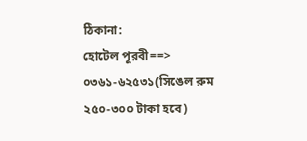ঠিকানা:
হোটেল পূরবী==> ০৩৬১-৬২৫৩১(সিঙেল রুম ২৫০-৩০০ টাকা হবে)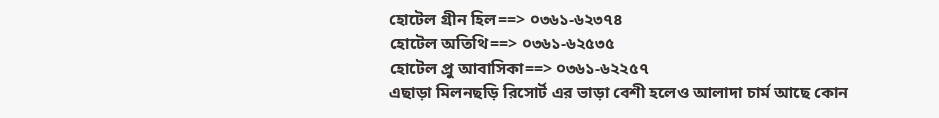হোটেল গ্রীন হিল==> ০৩৬১-৬২৩৭৪
হোটেল অতিথি==> ০৩৬১-৬২৫৩৫
হোটেল প্রু আবাসিকা==> ০৩৬১-৬২২৫৭
এছাড়া মিলনছড়ি রিসোর্ট এর ভাড়া বেশী হলেও আলাদা চার্ম আছে কোন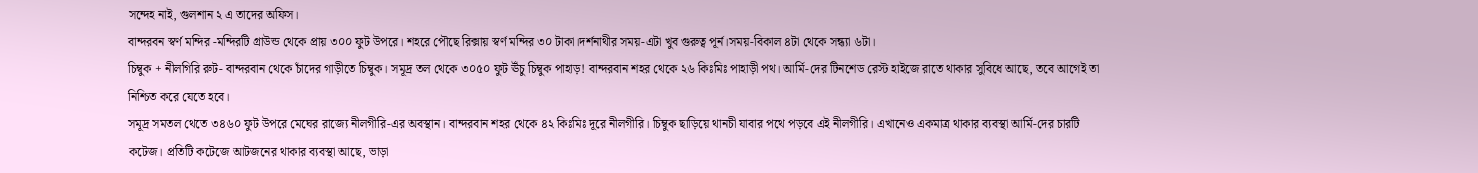সন্দেহ নাই, গুলশান ২ এ তাদের অফিস।
বান্দরবন স্বর্ণ মন্দির -মন্দিরটি গ্রাউন্ড থেকে প্রায় ৩০০ ফুট উপরে। শহরে পৌছে রিক্সায় স্বর্ণ মন্দির ৩০ টাকা।দর্শনাথীর সময়-এটা খুব গুরুত্ব পূর্ন।সময়-বিকাল ৪টা থেকে সন্ধ্যা ৬টা।
চিম্বুক + নীলগিরি রুট- বান্দরবান থেকে চাঁদের গাড়ীতে চিম্বুক। সমূদ্র তল থেকে ৩০৫০ ফুট ঊঁচু চিম্বুক পাহাড়! বান্দরবান শহর থেকে ২৬ কিঃমিঃ পাহাড়ী পথ। আর্মি-দের টিনশেড রেস্ট হাইজে রাতে থাকার সুবিধে আছে, তবে আগেই তা নিশ্চিত করে যেতে হবে।
সমূদ্র সমতল থেতে ৩৪৬০ ফুট উপরে মেঘের রাজ্যে নীলগীরি-এর অবস্থান। বান্দরবান শহর থেকে ৪২ কিঃমিঃ দূরে নীলগীরি। চিম্বুক ছাড়িয়ে থানচী যাবার পথে পড়বে এই নীলগীরি। এখানেও একমাত্র থাকার ব্যবস্থা আর্মি-দের চারটি কটেজ। প্রতিটি কটেজে আটজনের থাকার ব্যবস্থা আছে, ভাড়া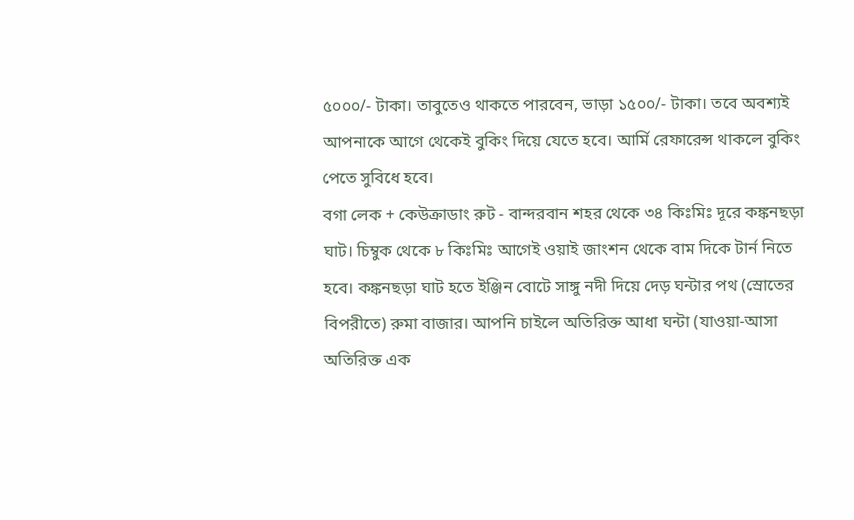৫০০০/- টাকা। তাবুতেও থাকতে পারবেন, ভাড়া ১৫০০/- টাকা। তবে অবশ্যই আপনাকে আগে থেকেই বুকিং দিয়ে যেতে হবে। আর্মি রেফারেন্স থাকলে বুকিং পেতে সুবিধে হবে।
বগা লেক + কেউক্রাডাং রুট - বান্দরবান শহর থেকে ৩৪ কিঃমিঃ দূরে কঙ্কনছড়া ঘাট। চিম্বুক থেকে ৮ কিঃমিঃ আগেই ওয়াই জাংশন থেকে বাম দিকে টার্ন নিতে হবে। কঙ্কনছড়া ঘাট হতে ইঞ্জিন বোটে সাঙ্গু নদী দিয়ে দেড় ঘন্টার পথ (স্রোতের বিপরীতে) রুমা বাজার। আপনি চাইলে অতিরিক্ত আধা ঘন্টা (যাওয়া-আসা অতিরিক্ত এক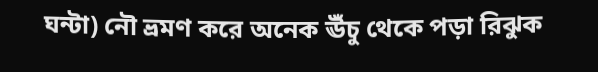ঘন্টা) নৌ ভ্রমণ করে অনেক ঊঁচু থেকে পড়া রিঝুক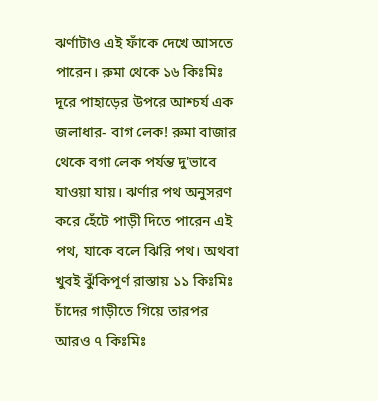ঝর্ণাটাও এই ফাঁকে দেখে আসতে পারেন। রুমা থেকে ১৬ কিঃমিঃ দূরে পাহাড়ের উপরে আশ্চর্য এক জলাধার- বাগ লেক! রুমা বাজার থেকে বগা লেক পর্যন্ত দু'ভাবে যাওয়া যায়। ঝর্ণার পথ অনুসরণ করে হেঁটে পাড়ী দিতে পারেন এই পথ, যাকে বলে ঝিরি পথ। অথবা খুবই ঝুঁকিপূর্ণ রাস্তায় ১১ কিঃমিঃ চাঁদের গাড়ীতে গিয়ে তারপর আরও ৭ কিঃমিঃ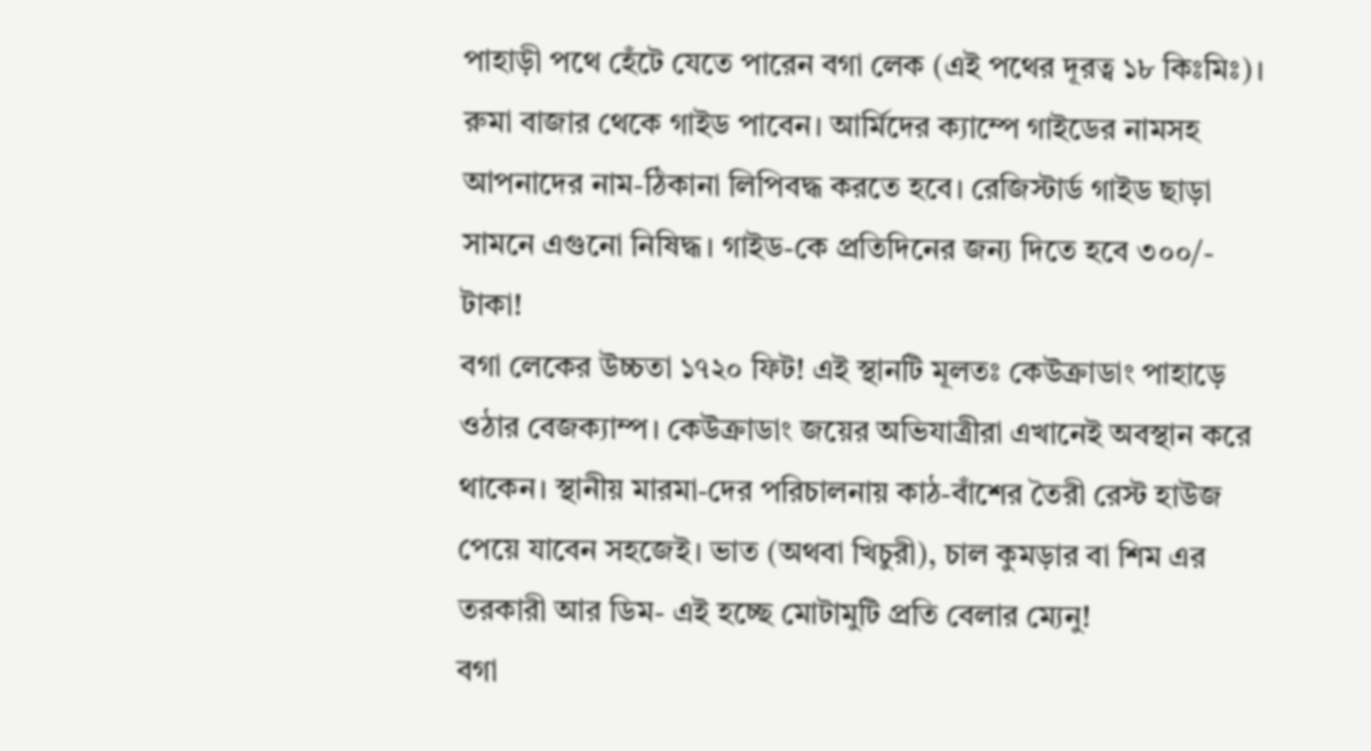পাহাড়ী পথে হেঁটে যেতে পারেন বগা লেক (এই পথের দূরত্ব ১৮ কিঃমিঃ)। রুমা বাজার থেকে গাইড পাবেন। আর্মিদের ক্যাম্পে গাইডের নামসহ আপনাদের নাম-ঠিকানা লিপিবদ্ধ করতে হবে। রেজিস্টার্ড গাইড ছাড়া সামনে এগুনো নিষিদ্ধ। গাইড-কে প্রতিদিনের জন্য দিতে হবে ৩০০/- টাকা!
বগা লেকের উচ্চতা ১৭২০ ফিট! এই স্থানটি মূলতঃ কেউক্রাডাং পাহাড়ে ওঠার বেজক্যাম্প। কেউক্রাডাং জয়ের অভিযাত্রীরা এখানেই অবস্থান করে থাকেন। স্থানীয় মারমা-দের পরিচালনায় কাঠ-বাঁশের তৈরী রেস্ট হাউজ পেয়ে যাবেন সহজেই। ভাত (অথবা খিচুরী), চাল কুমড়ার বা শিম এর তরকারী আর ডিম- এই হচ্ছে মোটামুটি প্রতি বেলার ম্যেনু!
বগা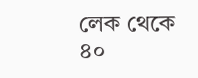লেক থেকে ৪০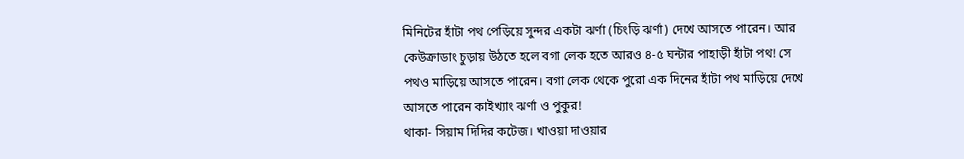মিনিটের হাঁটা পথ পেড়িয়ে সুন্দর একটা ঝর্ণা (চিংড়ি ঝর্ণা) দেখে আসতে পারেন। আর কেউক্রাডাং চুড়ায় উঠতে হলে বগা লেক হতে আরও ৪-৫ ঘন্টার পাহাড়ী হাঁটা পথ! সে পথও মাড়িয়ে আসতে পারেন। বগা লেক থেকে পুরো এক দিনের হাঁটা পথ মাড়িয়ে দেখে আসতে পারেন কাইখ্যাং ঝর্ণা ও পুকুর!
থাকা- সিয়াম দিদির কটেজ। খাওয়া দাওয়ার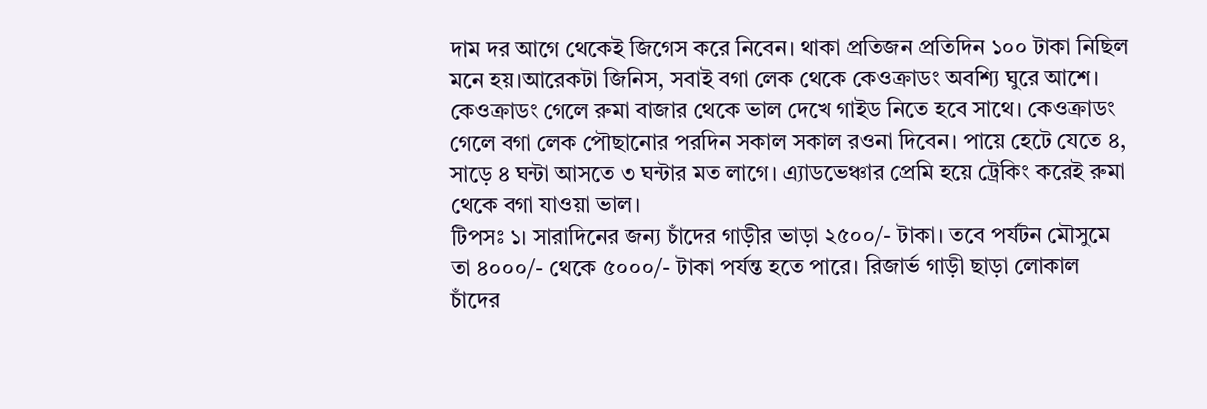দাম দর আগে থেকেই জিগেস করে নিবেন। থাকা প্রতিজন প্রতিদিন ১০০ টাকা নিছিল মনে হয়।আরেকটা জিনিস, সবাই বগা লেক থেকে কেওক্রাডং অবশ্যি ঘুরে আশে। কেওক্রাডং গেলে রুমা বাজার থেকে ভাল দেখে গাইড নিতে হবে সাথে। কেওক্রাডং গেলে বগা লেক পৌছানোর পরদিন সকাল সকাল রওনা দিবেন। পায়ে হেটে যেতে ৪, সাড়ে ৪ ঘন্টা আসতে ৩ ঘন্টার মত লাগে। এ্যাডভেঞ্চার প্রেমি হয়ে ট্রেকিং করেই রুমা থেকে বগা যাওয়া ভাল।
টিপসঃ ১। সারাদিনের জন্য চাঁদের গাড়ীর ভাড়া ২৫০০/- টাকা। তবে পর্যটন মৌসুমে তা ৪০০০/- থেকে ৫০০০/- টাকা পর্যন্ত হতে পারে। রিজার্ভ গাড়ী ছাড়া লোকাল চাঁদের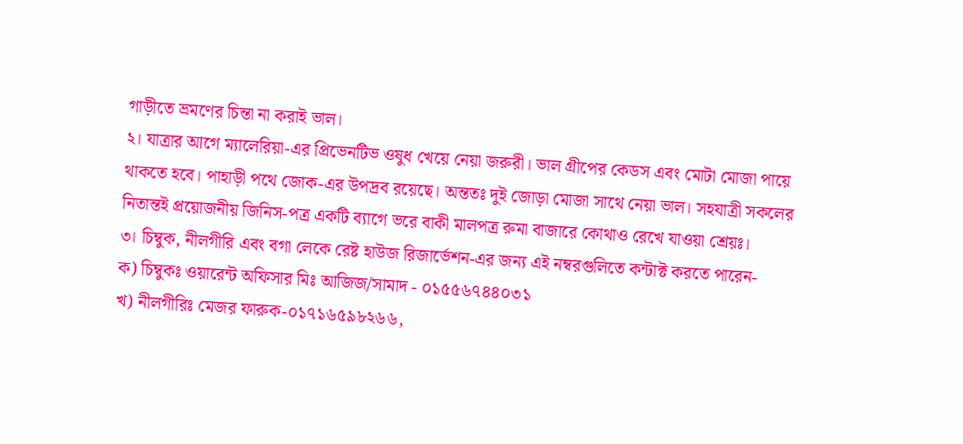গাড়ীতে ভ্রমণের চিন্তা না করাই ভাল।
২। যাত্রার আগে ম্যালেরিয়া-এর প্রিভেনটিভ ওষুধ খেয়ে নেয়া জরুরী। ভাল গ্রীপের কেডস এবং মোটা মোজা পায়ে থাকতে হবে। পাহাড়ী পথে জোক-এর উপদ্রব রয়েছে। অন্ততঃ দুই জোড়া মোজা সাথে নেয়া ভাল। সহযাত্রী সকলের নিতান্তই প্রয়োজনীয় জিনিস-পত্র একটি ব্যাগে ভরে বাকী মালপত্র রুমা বাজারে কোথাও রেখে যাওয়া শ্রেয়ঃ।
৩। চিম্বুক, নীলগীরি এবং বগা লেকে রেষ্ট হাউজ রিজার্ভেশন-এর জন্য এই নম্বরগুলিতে কন্টাক্ট করতে পারেন-
ক) চিম্বুকঃ ওয়ারেন্ট অফিসার মিঃ আজিজ/সামাদ - ০১৫৫৬৭৪৪০৩১
খ) নীলগীরিঃ মেজর ফারুক-০১৭১৬৫৯৮২৬৬,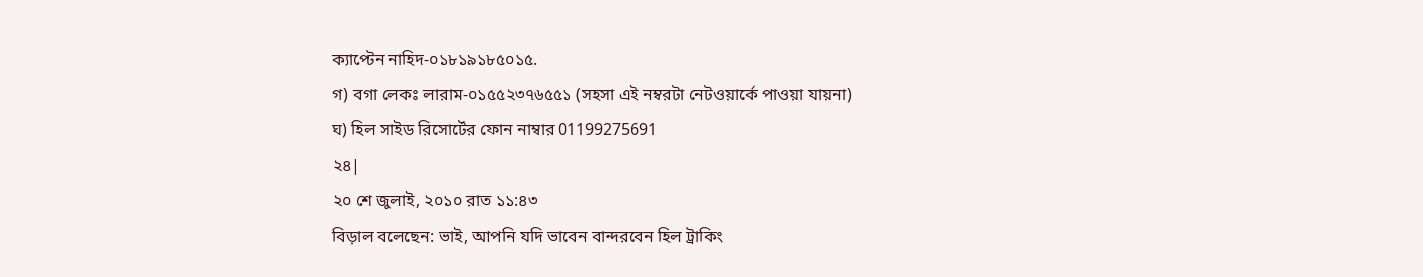ক্যাপ্টেন নাহিদ-০১৮১৯১৮৫০১৫.
গ) বগা লেকঃ লারাম-০১৫৫২৩৭৬৫৫১ (সহসা এই নম্বরটা নেটওয়ার্কে পাওয়া যায়না)
ঘ) হিল সাইড রিসোর্টের ফোন নাম্বার 01199275691
২৪|
২০ শে জুলাই, ২০১০ রাত ১১:৪৩
বিড়াল বলেছেন: ভাই, আপনি যদি ভাবেন বান্দরবেন হিল ট্রাকিং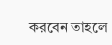করবেন তাহলে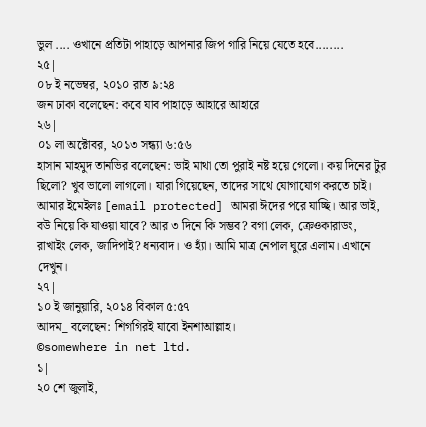ভুল .... ওখানে প্রতিটা পাহাড়ে আপনার জিপ গারি নিয়ে যেতে হবে........
২৫|
০৮ ই নভেম্বর, ২০১০ রাত ৯:২৪
জন ঢাকা বলেছেন: কবে যাব পাহাড়ে আহারে আহারে
২৬|
০১ লা অক্টোবর, ২০১৩ সন্ধ্যা ৬:৫৬
হাসান মাহমুদ তানভির বলেছেন: ভাই মাথা তো পুরাই নষ্ট হয়ে গেলো। কয় দিনের টুর ছিলো? খুব ভালো লাগলো। যারা গিয়েছেন, তাদের সাথে যোগাযোগ করতে চাই। আমার ইমেইলঃ [email protected] আমরা ঈদের পরে যাচ্ছি। আর ভাই, বউ নিয়ে কি যাওয়া যাবে? আর ৩ দিনে কি সম্ভব? বগা লেক, ক্রেওকারাডং, রাখাইং লেক, জাদিপাই? ধন্যবাদ। ও হ্যাঁ। আমি মাত্র নেপাল ঘুরে এলাম। এখানে দেখুন।
২৭|
১০ ই জানুয়ারি, ২০১৪ বিকাল ৫:৫৭
আদম_ বলেছেন: শিগগিরই যাবো ইনশাআল্লাহ।
©somewhere in net ltd.
১|
২০ শে জুলাই,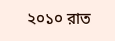২০১০ রাত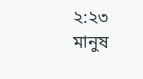২:২৩
মানুষ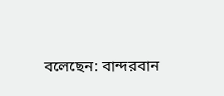বলেছেন: বান্দরবান